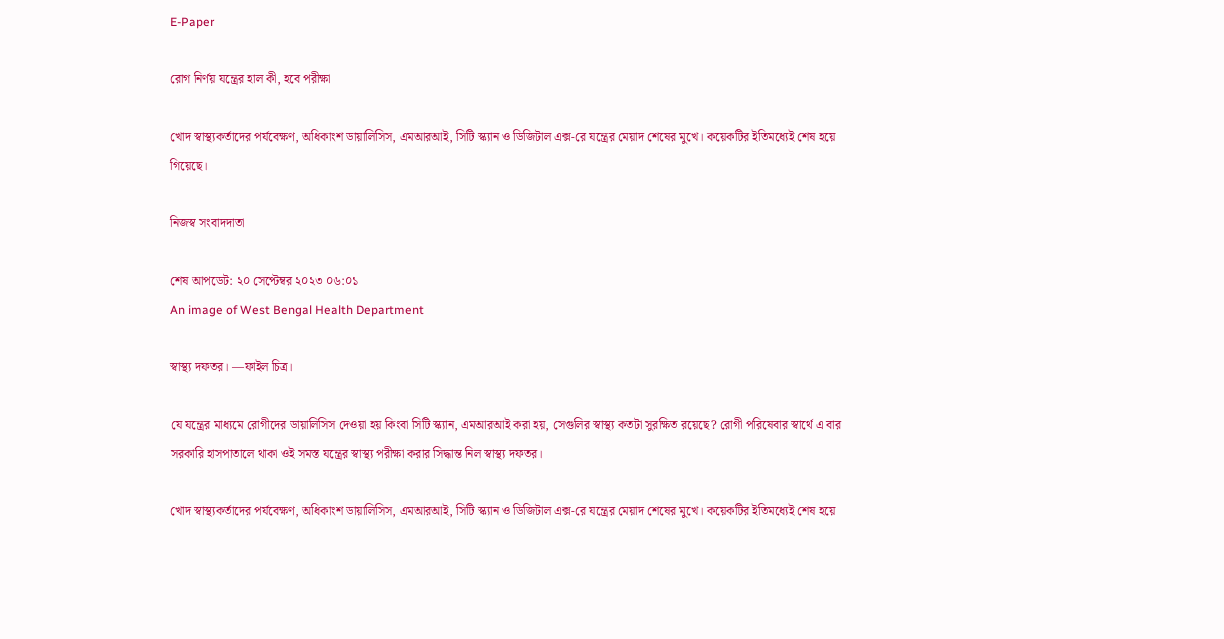E-Paper

রোগ নির্ণয় যন্ত্রের হা‌ল কী, হবে পরীক্ষা

খোদ স্বাস্থ্যকর্তাদের পর্যবেক্ষণ, অধিকাংশ ডায়ালিসিস, এমআরআই, সিটি স্ক্যান ও ডিজিটাল এক্স-রে যন্ত্রের মেয়াদ শেষের মুখে। কয়েকটির ইতিমধ্যেই শেষ হয়ে গিয়েছে।

নিজস্ব সংবাদদাতা

শেষ আপডেট: ২০ সেপ্টেম্বর ২০২৩ ০৬:০১
An image of West Bengal Health Department

স্বাস্থ্য দফতর। —ফাইল চিত্র।

যে যন্ত্রের মাধ্যমে রোগীদের ডায়ালিসিস দেওয়া হয় কিংবা সিটি স্ক্যান, এমআরআই করা হয়, সেগুলির স্বাস্থ্য কতটা সুরক্ষিত রয়েছে? রোগী পরিষেবার স্বার্থে এ বার সরকারি হাসপাতালে থাকা ওই সমস্ত যন্ত্রের স্বাস্থ্য পরীক্ষা করার সিদ্ধান্ত নিল স্বাস্থ্য দফতর।

খোদ স্বাস্থ্যকর্তাদের পর্যবেক্ষণ, অধিকাংশ ডায়ালিসিস, এমআরআই, সিটি স্ক্যান ও ডিজিটাল এক্স-রে যন্ত্রের মেয়াদ শেষের মুখে। কয়েকটির ইতিমধ্যেই শেষ হয়ে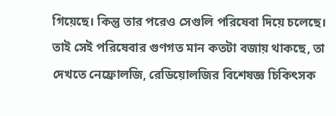গিয়েছে। কিন্তু তার পরেও সেগুলি পরিষেবা দিয়ে চলেছে। তাই সেই পরিষেবার গুণগত মান কতটা বজায় থাকছে, তা দেখতে নেফ্রোলজি, রেডিয়োলজির বিশেষজ্ঞ চিকিৎসক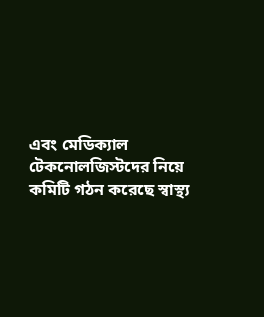এবং মেডিক্যাল টেকনোলজিস্টদের নিয়ে কমিটি গঠন করেছে স্বাস্থ্য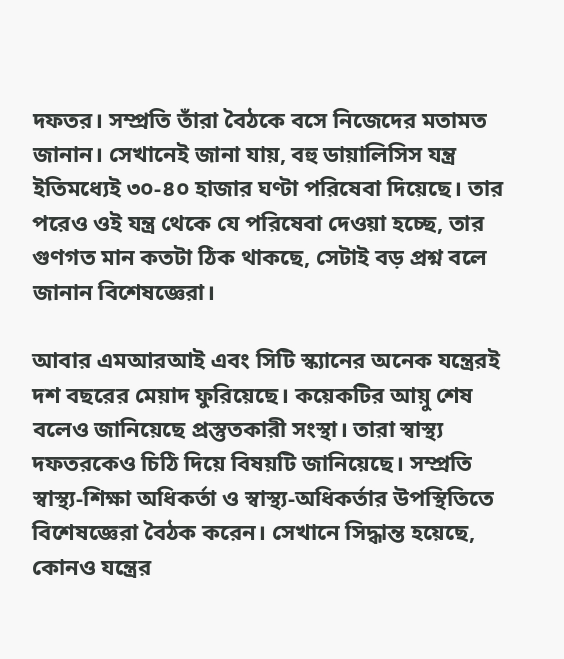দফতর। সম্প্রতি তাঁরা বৈঠকে বসে নিজেদের মতামত জানান। সেখানেই জানা যায়, বহু ডায়ালিসিস যন্ত্র ইতিমধ্যেই ৩০-৪০ হাজার ঘণ্টা পরিষেবা দিয়েছে। তার পরেও ওই যন্ত্র থেকে যে পরিষেবা দেওয়া হচ্ছে, তার গুণগত মান কতটা ঠিক থাকছে, সেটাই বড় প্রশ্ন বলে জানান বিশেষজ্ঞেরা।

আবার এমআরআই এবং সিটি স্ক্যানের অনেক যন্ত্রেরই দশ বছরের মেয়াদ ফুরিয়েছে। কয়েকটির আয়ু শেষ বলেও জানিয়েছে প্রস্তুতকারী সংস্থা। তারা স্বাস্থ্য দফতরকেও চিঠি দিয়ে বিষয়টি জানিয়েছে। সম্প্রতি স্বাস্থ্য-শিক্ষা অধিকর্তা ও স্বাস্থ্য-অধিকর্তার উপস্থিতিতে বিশেষজ্ঞেরা বৈঠক করেন। সেখানে সিদ্ধান্ত হয়েছে, কোনও যন্ত্রের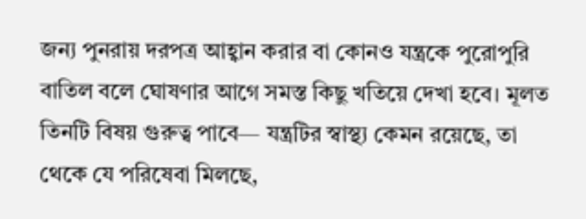জন্য পুনরায় দরপত্র আহ্বান করার বা কোনও যন্ত্রকে পুরোপুরি বাতিল বলে ঘোষণার আগে সমস্ত কিছু খতিয়ে দেখা হবে। মূলত তিনটি বিষয় গুরুত্ব পাবে— যন্ত্রটির স্বাস্থ্য কেমন রয়েছে, তা থেকে যে পরিষেবা মিলছে,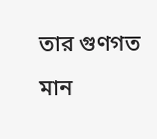তার গুণগত মান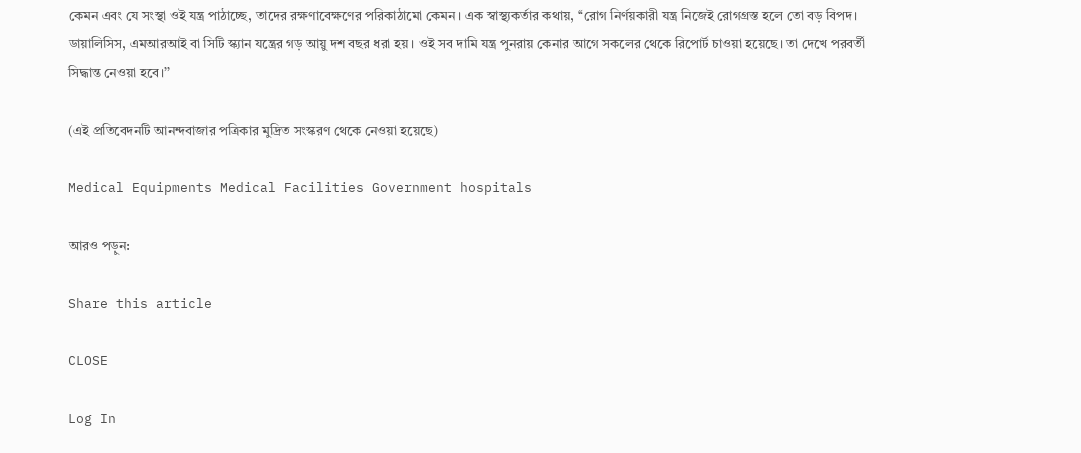কেমন এবং যে সংস্থা ওই যন্ত্র পাঠাচ্ছে, তাদের রক্ষণাবেক্ষণের পরিকাঠামো কেমন। এক স্বাস্থ্যকর্তার কথায়, ‘‘রোগ নির্ণয়কারী যন্ত্র নিজেই রোগগ্রস্ত হলে তো বড় বিপদ। ডায়ালিসিস, এমআরআই বা সিটি স্ক্যান যন্ত্রের গড় আয়ু দশ বছর ধরা হয়। ওই সব দামি যন্ত্র পুনরায় কেনার আগে সকলের থেকে রিপোর্ট চাওয়া হয়েছে। তা দেখে পরবর্তী সিদ্ধান্ত নেওয়া হবে।’’

(এই প্রতিবেদনটি আনন্দবাজার পত্রিকার মুদ্রিত সংস্করণ থেকে নেওয়া হয়েছে)

Medical Equipments Medical Facilities Government hospitals

আরও পড়ুন:

Share this article

CLOSE

Log In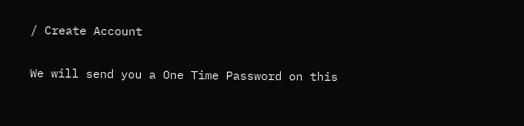/ Create Account

We will send you a One Time Password on this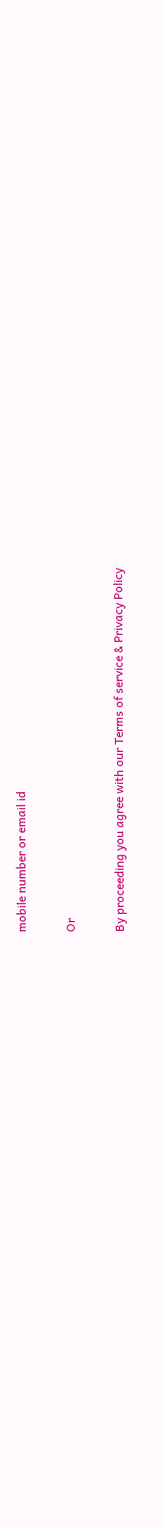mobile number or email id

Or

By proceeding you agree with our Terms of service & Privacy Policy